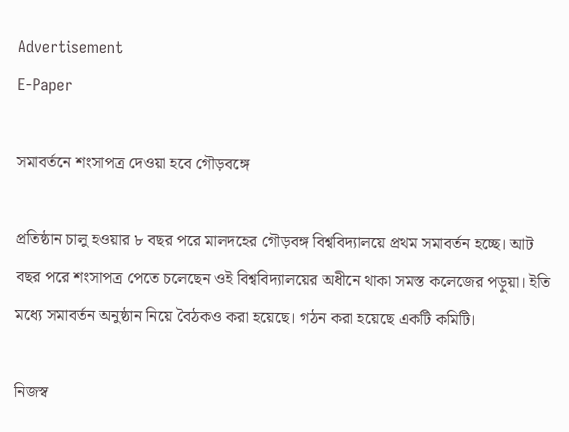Advertisement
E-Paper

সমাবর্তনে শংসাপত্র দেওয়া হবে গৌড়বঙ্গে

প্রতিষ্ঠান চালু হওয়ার ৮ বছর পরে মালদহের গৌড়বঙ্গ বিশ্ববিদ্যালয়ে প্রথম সমাবর্তন হচ্ছে। আট বছর পরে শংসাপত্র পেতে চলেছেন ওই বিশ্ববিদ্যালয়ের অধীনে থাকা সমস্ত কলেজের পড়ুয়া। ইতি মধ্যে সমাবর্তন অনুষ্ঠান নিয়ে বৈঠকও করা হয়েছে। গঠন করা হয়েছে একটি কমিটি।

নিজস্ব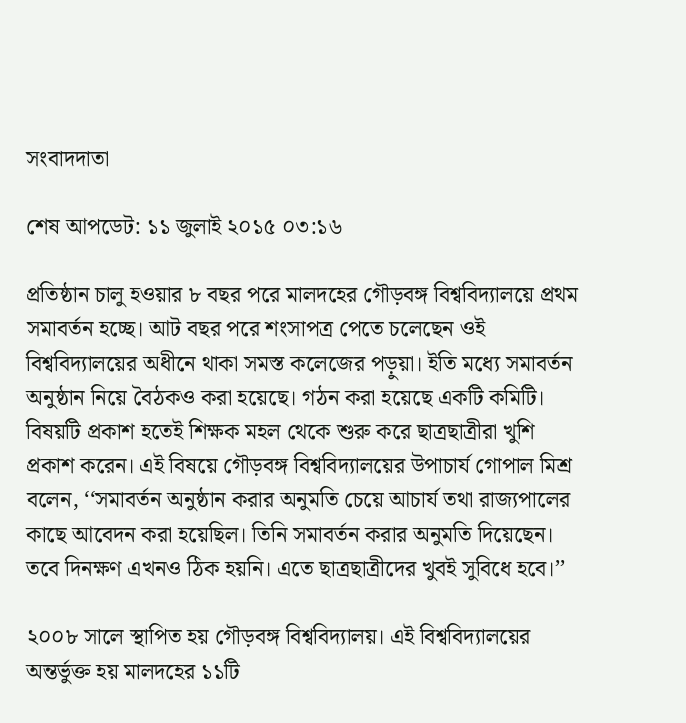সংবাদদাতা

শেষ আপডেট: ১১ জুলাই ২০১৫ ০৩:১৬

প্রতিষ্ঠান চালু হওয়ার ৮ বছর পরে মালদহের গৌড়বঙ্গ বিশ্ববিদ্যালয়ে প্রথম সমাবর্তন হচ্ছে। আট বছর পরে শংসাপত্র পেতে চলেছেন ওই বিশ্ববিদ্যালয়ের অধীনে থাকা সমস্ত কলেজের পড়ুয়া। ইতি মধ্যে সমাবর্তন অনুষ্ঠান নিয়ে বৈঠকও করা হয়েছে। গঠন করা হয়েছে একটি কমিটি। বিষয়টি প্রকাশ হতেই শিক্ষক মহল থেকে শুরু করে ছাত্রছাত্রীরা খুশি প্রকাশ করেন। এই বিষয়ে গৌড়বঙ্গ বিশ্ববিদ্যালয়ের উপাচার্য গোপাল মিশ্র বলেন, ‘‘সমাবর্তন অনুষ্ঠান করার অনুমতি চেয়ে আচার্য তথা রাজ্যপালের কাছে আবেদন করা হয়েছিল। তিনি সমাবর্তন করার অনুমতি দিয়েছেন। তবে দিনক্ষণ এখনও ঠিক হয়নি। এতে ছাত্রছাত্রীদের খুবই সুবিধে হবে।’’

২০০৮ সালে স্থাপিত হয় গৌড়বঙ্গ বিশ্ববিদ্যালয়। এই বিশ্ববিদ্যালয়ের অন্তর্ভুক্ত হয় মালদহের ১১টি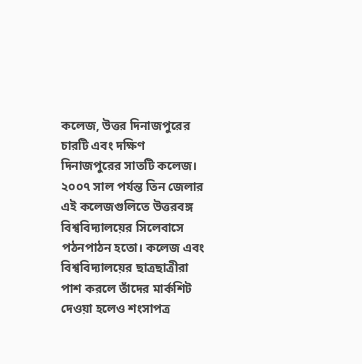কলেজ, উত্তর দিনাজপুরের চারটি এবং দক্ষিণ দিনাজপুরের সাতটি কলেজ। ২০০৭ সাল পর্যন্ত তিন জেলার এই কলেজগুলিতে উত্তরবঙ্গ বিশ্ববিদ্যালয়ের সিলেবাসে পঠনপাঠন হতো। কলেজ এবং বিশ্ববিদ্যালয়ের ছাত্রছাত্রীরা পাশ করলে তাঁদের মার্কশিট দেওয়া হলেও শংসাপত্র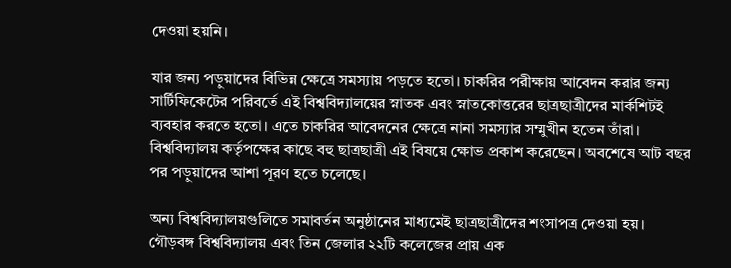দেওয়া হয়নি।

যার জন্য পড়ুয়াদের বিভিন্ন ক্ষেত্রে সমস্যায় পড়তে হতো। চাকরির পরীক্ষায় আবেদন করার জন্য সার্টিফিকেটের পরিবর্তে এই বিশ্ববিদ্যালয়ের স্নাতক এবং স্নাতকোত্তরের ছাত্রছাত্রীদের মার্কশিটই ব্যবহার করতে হতো। এতে চাকরির আবেদনের ক্ষেত্রে নানা সমস্যার সম্মুখীন হতেন তাঁরা। বিশ্ববিদ্যালয় কর্তৃপক্ষের কাছে বহু ছাত্রছাত্রী এই বিষয়ে ক্ষোভ প্রকাশ করেছেন। অবশেষে আট বছর পর পড়ুয়াদের আশা পূরণ হতে চলেছে।

অন্য বিশ্ববিদ্যালয়গুলিতে সমাবর্তন অনুষ্ঠানের মাধ্যমেই ছাত্রছাত্রীদের শংসাপত্র দেওয়া হয়। গৌড়বঙ্গ বিশ্ববিদ্যালয় এবং তিন জেলার ২২টি কলেজের প্রায় এক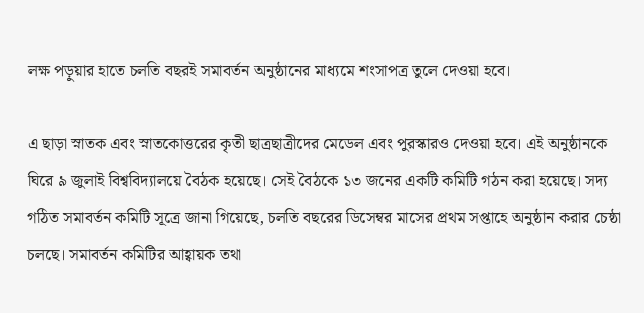লক্ষ পড়ুয়ার হাতে চলতি বছরই সমাবর্তন অনুষ্ঠানের মাধ্যমে শংসাপত্র তুলে দেওয়া হবে।

এ ছাড়া স্নাতক এবং স্নাতকোত্তরের কৃতী ছাত্রছাত্রীদের মেডেল এবং পুরস্কারও দেওয়া হবে। এই অনুষ্ঠানকে ঘিরে ৯ জুলাই বিশ্ববিদ্যালয়ে বৈঠক হয়েছে। সেই বৈঠকে ১৩ জনের একটি কমিটি গঠন করা হয়েছে। সদ্য গঠিত সমাবর্তন কমিটি সূত্রে জানা গিয়েছে, চলতি বছরের ডিসেম্বর মাসের প্রথম সপ্তাহে অনুষ্ঠান করার চেষ্ঠা চলছে। সমাবর্তন কমিটির আহ্বায়ক তথা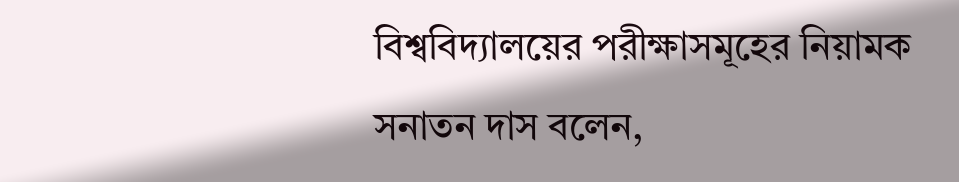বিশ্ববিদ্যালয়ের পরীক্ষাসমূহের নিয়ামক সনাতন দাস বলেন,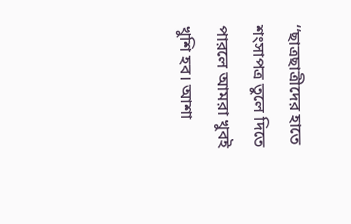‘‘ছাত্রছাত্রীদের হাতে শংসাপত্র তুলে দিতে পারলে আমরা খুবই খুশি হব। আশা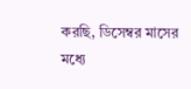করছি, ডিসেম্বর মাসের মধ্যে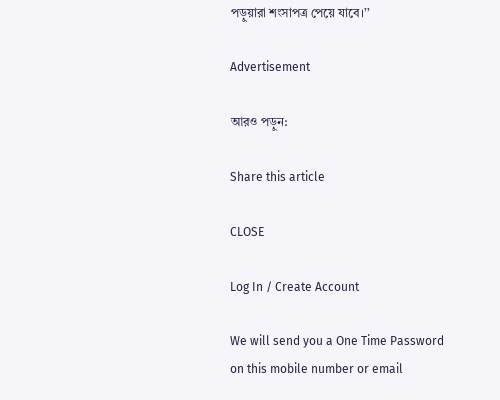পড়ুয়ারা শংসাপত্র পেয়ে যাবে।’’

Advertisement

আরও পড়ুন:

Share this article

CLOSE

Log In / Create Account

We will send you a One Time Password on this mobile number or email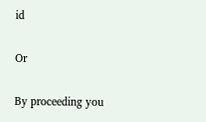id

Or

By proceeding you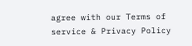agree with our Terms of service & Privacy Policy